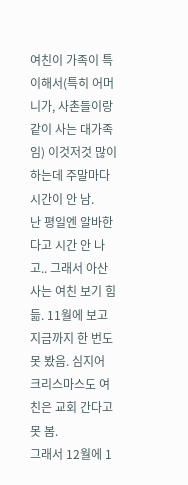여친이 가족이 특이해서(특히 어머니가, 사촌들이랑 같이 사는 대가족임) 이것저것 많이 하는데 주말마다 시간이 안 남.
난 평일엔 알바한다고 시간 안 나고.. 그래서 아산 사는 여친 보기 힘듦. 11월에 보고 지금까지 한 번도 못 봤음. 심지어 크리스마스도 여친은 교회 간다고 못 봄.
그래서 12월에 1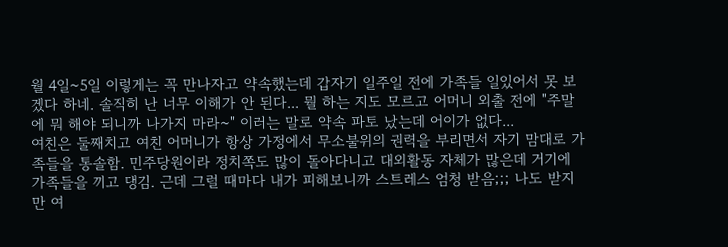월 4일~5일 이렇게는 꼭 만나자고 약속했는데 갑자기 일주일 전에 가족들 일있어서 못 보겠다 하네. 솔직히 난 너무 이해가 안 된다... 뭘 하는 지도 모르고 어머니 외출 전에 "주말에 뭐 해야 되니까 나가지 마라~" 이러는 말로 약속 파토 났는데 어이가 없다...
여친은 둘째치고 여친 어머니가 항상 가정에서 무소불위의 권력을 부리면서 자기 맘대로 가족들을 통솔함. 민주당원이라 정치쪽도 많이 돌아다니고 대외활동 자체가 많은데 거기에 가족들을 끼고 댕김. 근데 그럴 때마다 내가 피해보니까 스트레스 엄청 받음;;; 나도 받지만 여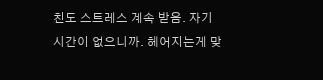친도 스트레스 계속 받음. 자기 시간이 없으니까. 헤어지는게 맞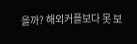을까? 해외커플보다 못 보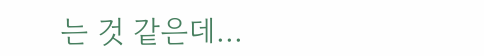는 것 같은데...